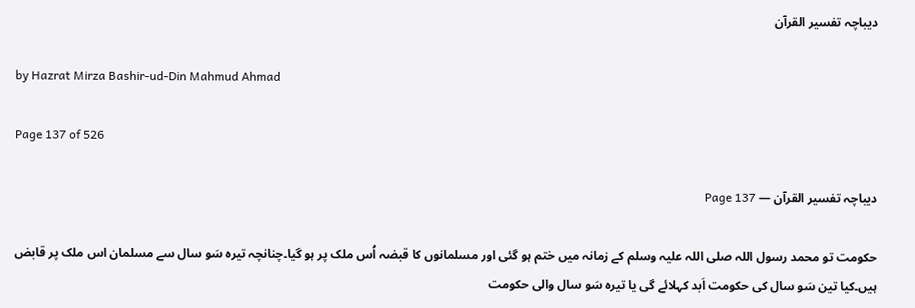دیباچہ تفسیر القرآن

by Hazrat Mirza Bashir-ud-Din Mahmud Ahmad

Page 137 of 526

دیباچہ تفسیر القرآن — Page 137

حکومت تو محمد رسول اللہ صلی اللہ علیہ وسلم کے زمانہ میں ختم ہو گئی اور مسلمانوں کا قبضہ اُس ملک پر ہو گیا۔چنانچہ تیرہ سَو سال سے مسلمان اس ملک پر قابض ہیں۔کیا تین سَو سال کی حکومت اَبد کہلائے گی یا تیرہ سَو سال والی حکومت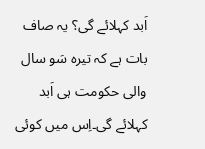اَبد کہلائے گی؟ یہ صاف بات ہے کہ تیرہ سَو سال والی حکومت ہی اَبد کہلائے گی۔اِس میں کوئی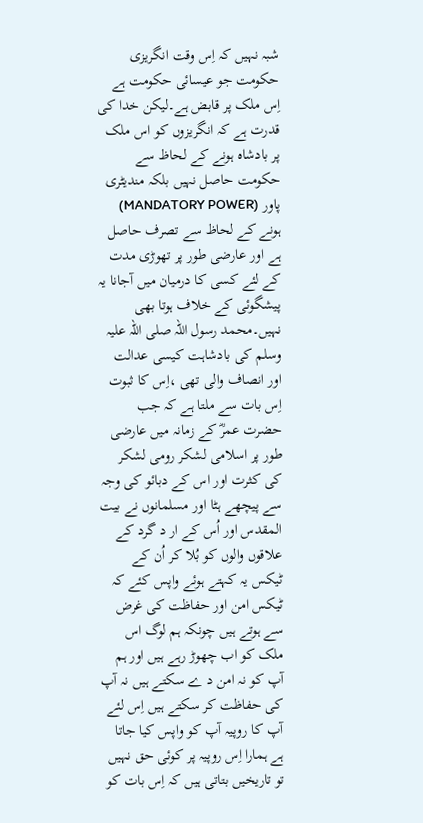شبہ نہیں کہ اِس وقت انگریزی حکومت جو عیسائی حکومت ہے اِس ملک پر قابض ہے۔لیکن خدا کی قدرت ہے کہ انگریزوں کو اس ملک پر بادشاہ ہونے کے لحاظ سے حکومت حاصل نہیں بلکہ مندیٹری پاور (MANDATORY POWER) ہونے کے لحاظ سے تصرف حاصل ہے اور عارضی طور پر تھوڑی مدت کے لئے کسی کا درمیان میں آجانا یہ پیشگوئی کے خلاف ہوتا بھی نہیں۔محمد رسول اللہ صلی اللہ علیہ وسلم کی بادشاہت کیسی عدالت اور انصاف والی تھی ،اِس کا ثبوت اِس بات سے ملتا ہے کہ جب حضرت عمرؓ کے زمانہ میں عارضی طور پر اسلامی لشکر رومی لشکر کی کثرت اور اس کے دبائو کی وجہ سے پیچھے ہٹا اور مسلمانوں نے بیت المقدس اور اُس کے ار د گرد کے علاقوں والوں کو بُلا کر اُن کے ٹیکس یہ کہتے ہوئے واپس کئے کہ ٹیکس امن اور حفاظت کی غرض سے ہوتے ہیں چونکہ ہم لوگ اس ملک کو اب چھوڑ رہے ہیں اور ہم آپ کو نہ امن د ے سکتے ہیں نہ آپ کی حفاظت کر سکتے ہیں اِس لئے آپ کا روپیہ آپ کو واپس کیا جاتا ہے ہمارا اِس روپیہ پر کوئی حق نہیں تو تاریخیں بتاتی ہیں کہ اِس بات کو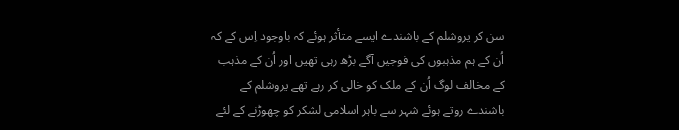سن کر یروشلم کے باشندے ایسے متأثر ہوئے کہ باوجود اِس کے کہ اُن کے ہم مذہبوں کی فوجیں آگے بڑھ رہی تھیں اور اُن کے مذہب کے مخالف لوگ اُن کے ملک کو خالی کر رہے تھے یروشلم کے باشندے روتے ہوئے شہر سے باہر اسلامی لشکر کو چھوڑنے کے لئے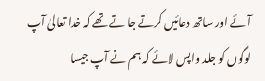آئے اور ساتھ دعائیں کرتے جا تے تھے کہ خدا تعالیٰ آپ لوگوں کو جلد واپس لائے کہ ہم نے آپ جیسا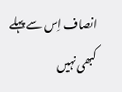انصاف اِس سے پہلے کبھی نہیں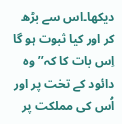دیکھا۔اس سے بڑھ کر اور کیا ثبوت ہو گا اِس بات کا کہ’’ وہ دائود کے تخت پر اور اُس کی مملکت پر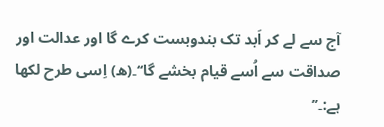آج سے لے کر اَبد تک بندوبست کرے گا اور عدالت اور صداقت سے اُسے قیام بخشے گا‘‘۔(ھ) اِسی طرح لکھا ہے:۔’’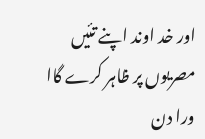اور خد اوند اپنے تئیں مصریوں پر ظاہر کرے گاا ورا دن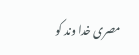مصری خدا وند کو